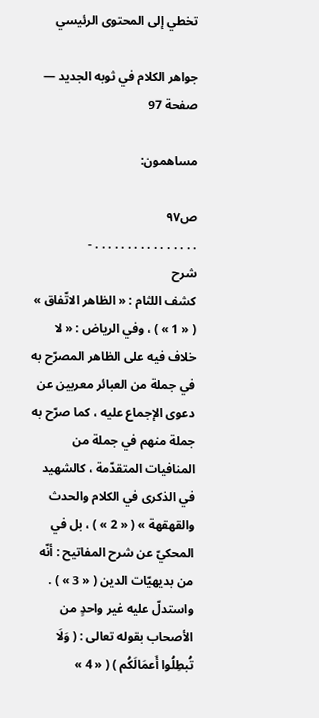تخطي إلى المحتوى الرئيسي

جواهر الكلام في ثوبه الجديد — صفحة 97

مساهمون:

ص٩٧
. . . . . . . . . . . . . . . . -
شرح
كشف اللثام : « الظاهر الاتّفاق » ( « 1 » ) ، وفي الرياض : « لا خلاف فيه على الظاهر المصرّح به في جملة من العبائر معربين عن دعوى الإجماع عليه ، كما صرّح به جملة منهم في جملة من المنافيات المتقدّمة ، كالشهيد في الذكرى في الكلام والحدث والقهقهة » ( « 2 » ) ، بل في المحكيّ عن شرح المفاتيح : أنّه من بديهيّات الدين ( « 3 » ) . واستدلّ عليه غير واحدٍ من الأصحاب بقوله تعالى : ( وَلَا تُبطِلُوا أَعمَالَكُم ) ( « 4 »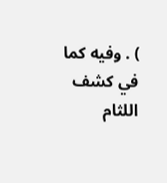) . وفيه كما في كشف اللثام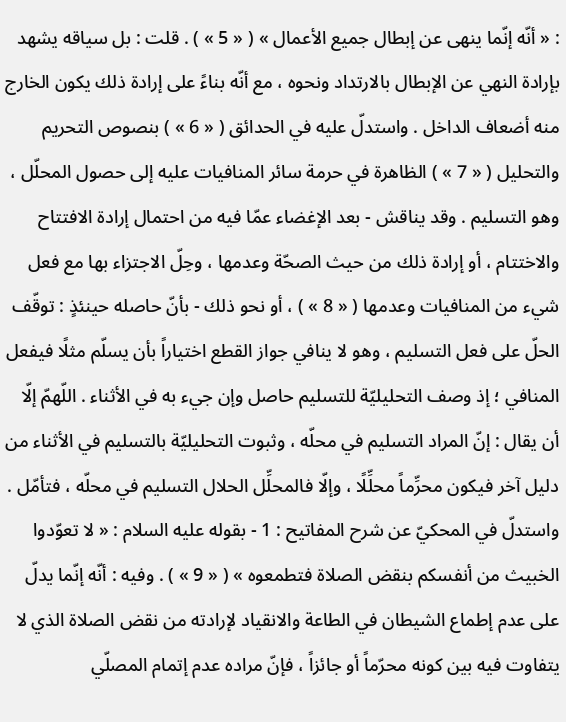: « أنّه إنّما ينهى عن إبطال جميع الأعمال » ( « 5 » ) . قلت : بل سياقه يشهد بإرادة النهي عن الإبطال بالارتداد ونحوه ، مع أنّه بناءً على إرادة ذلك يكون الخارج منه أضعاف الداخل . واستدلّ عليه في الحدائق ( « 6 » ) بنصوص التحريم والتحليل ( « 7 » ) الظاهرة في حرمة سائر المنافيات عليه إلى حصول المحلّل ، وهو التسليم . وقد يناقش - بعد الإغضاء عمّا فيه من احتمال إرادة الافتتاح والاختتام ، أو إرادة ذلك من حيث الصحّة وعدمها ، وحِلّ الاجتزاء بها مع فعل شيء من المنافيات وعدمها ( « 8 » ) ، أو نحو ذلك - بأنّ حاصله حينئذٍ : توقّف الحلّ على فعل التسليم ، وهو لا ينافي جواز القطع اختياراً بأن يسلّم مثلًا فيفعل المنافي ؛ إذ وصف التحليليّة للتسليم حاصل وإن جيء به في الأثناء . اللّهمّ إلّا أن يقال : إنّ المراد التسليم في محلّه ، وثبوت التحليليّة بالتسليم في الأثناء من دليل آخر فيكون محرِّماً محلِّلًا ، وإلّا فالمحلِّل الحلال التسليم في محلّه ، فتأمّل . واستدلّ في المحكيّ عن شرح المفاتيح : 1 - بقوله عليه السلام : « لا تعوّدوا الخبيث من أنفسكم بنقض الصلاة فتطمعوه » ( « 9 » ) . وفيه : أنّه إنّما يدلّ على عدم إطماع الشيطان في الطاعة والانقياد لإرادته من نقض الصلاة الذي لا يتفاوت فيه بين كونه محرّماً أو جائزاً ، فإنّ مراده عدم إتمام المصلّي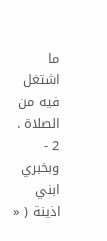ما اشتغل فيه من الصلاة . 2 - وبخبري ابني اذينة ( «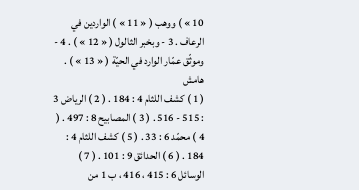10 » ) ووهب ( « 11 » ) الواردين في الرعاف . 3 - وبخبر الثالول ( « 12 » ) . 4 - وموثّق عمّار الوارد في الحيّة ( « 13 » ) .
هامش
( 1 ) كشف اللثام 4 : 184 . ( 2 ) الرياض 3 : 515 - 516 . ( 3 ) المصابيح 8 : 497 . ( 4 ) محمّد 6 : 33 . ( 5 ) كشف اللثام 4 : 184 . ( 6 ) الحدائق 9 : 101 . ( 7 ) الوسائل 6 : 415 ، 416 ، ب 1 من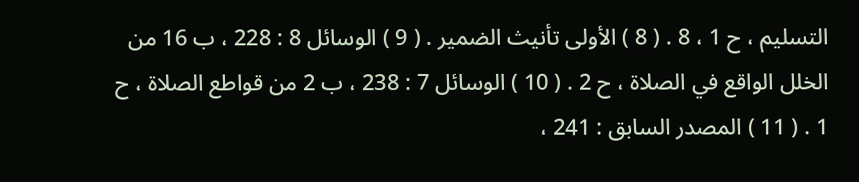التسليم ، ح 1 ، 8 . ( 8 ) الأولى تأنيث الضمير . ( 9 ) الوسائل 8 : 228 ، ب 16 من الخلل الواقع في الصلاة ، ح 2 . ( 10 ) الوسائل 7 : 238 ، ب 2 من قواطع الصلاة ، ح 1 . ( 11 ) المصدر السابق : 241 ،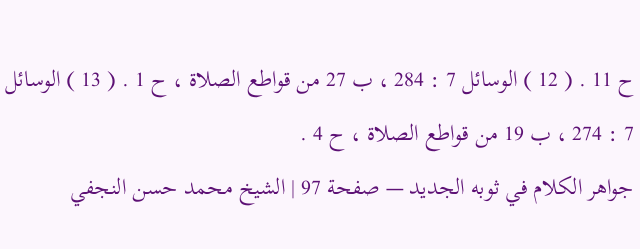ح 11 . ( 12 ) الوسائل 7 : 284 ، ب 27 من قواطع الصلاة ، ح 1 . ( 13 ) الوسائل 7 : 274 ، ب 19 من قواطع الصلاة ، ح 4 .
جواهر الكلام في ثوبه الجديد — صفحة 97 | الشيخ محمد حسن النجفي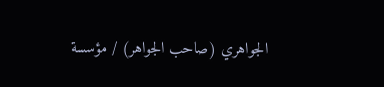الجواهري (صاحب الجواهر) / مؤسسة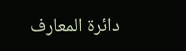دائرة المعارف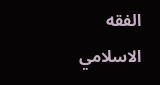الفقه الاسلامي